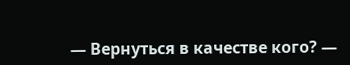— Вернуться в качестве кого? —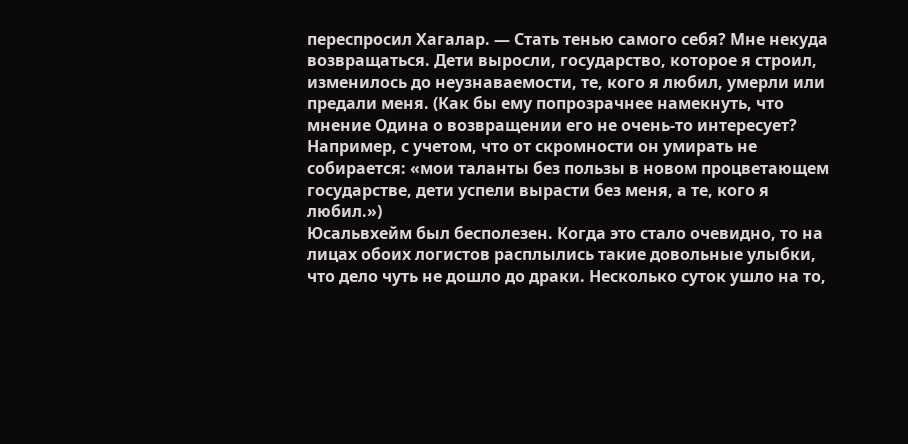переспросил Хагалар. — Стать тенью самого себя? Мне некуда возвращаться. Дети выросли, государство, которое я строил, изменилось до неузнаваемости, те, кого я любил, умерли или предали меня. (Как бы ему попрозрачнее намекнуть, что мнение Одина о возвращении его не очень-то интересует? Например, с учетом, что от скромности он умирать не собирается: «мои таланты без пользы в новом процветающем государстве, дети успели вырасти без меня, а те, кого я любил.»)
Юсальвхейм был бесполезен. Когда это стало очевидно, то на лицах обоих логистов расплылись такие довольные улыбки, что дело чуть не дошло до драки. Несколько суток ушло на то,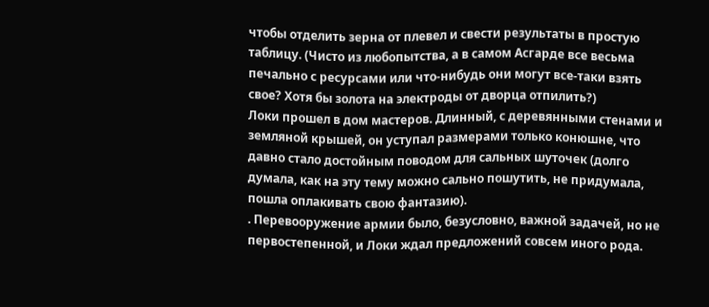чтобы отделить зерна от плевел и свести результаты в простую таблицу. (Чисто из любопытства, а в самом Асгарде все весьма печально с ресурсами или что-нибудь они могут все-таки взять свое? Хотя бы золота на электроды от дворца отпилить?)
Локи прошел в дом мастеров. Длинный, с деревянными стенами и земляной крышей, он уступал размерами только конюшне, что давно стало достойным поводом для сальных шуточек (долго думала, как на эту тему можно сально пошутить, не придумала, пошла оплакивать свою фантазию).
. Перевооружение армии было, безусловно, важной задачей, но не первостепенной, и Локи ждал предложений совсем иного рода.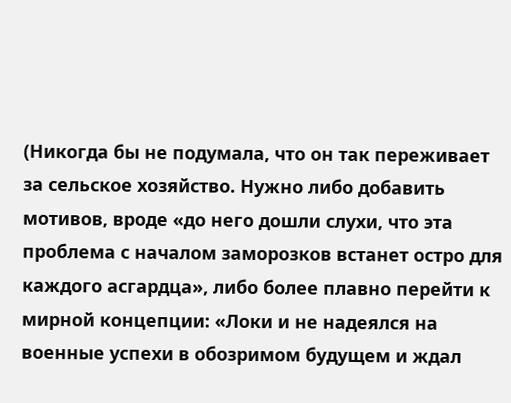(Никогда бы не подумала, что он так переживает за сельское хозяйство. Нужно либо добавить мотивов, вроде «до него дошли слухи, что эта проблема с началом заморозков встанет остро для каждого асгардца», либо более плавно перейти к мирной концепции: «Локи и не надеялся на военные успехи в обозримом будущем и ждал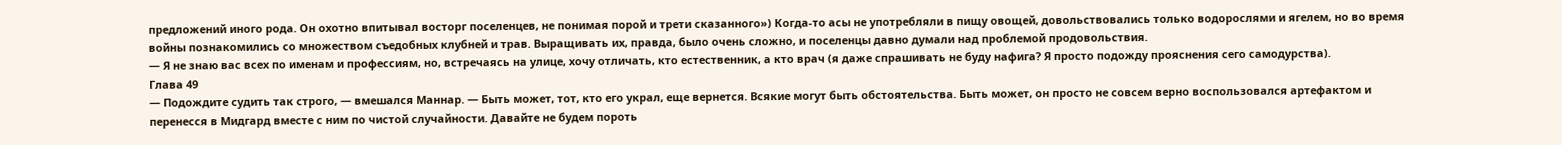предложений иного рода. Он охотно впитывал восторг поселенцев, не понимая порой и трети сказанного») Когда-то асы не употребляли в пищу овощей, довольствовались только водорослями и ягелем, но во время войны познакомились со множеством съедобных клубней и трав. Выращивать их, правда, было очень сложно, и поселенцы давно думали над проблемой продовольствия.
— Я не знаю вас всех по именам и профессиям, но, встречаясь на улице, хочу отличать, кто естественник, а кто врач (я даже спрашивать не буду нафига? Я просто подожду прояснения сего самодурства).
Глава 49
— Подождите судить так строго, — вмешался Маннар. — Быть может, тот, кто его украл, еще вернется. Всякие могут быть обстоятельства. Быть может, он просто не совсем верно воспользовался артефактом и перенесся в Мидгард вместе с ним по чистой случайности. Давайте не будем пороть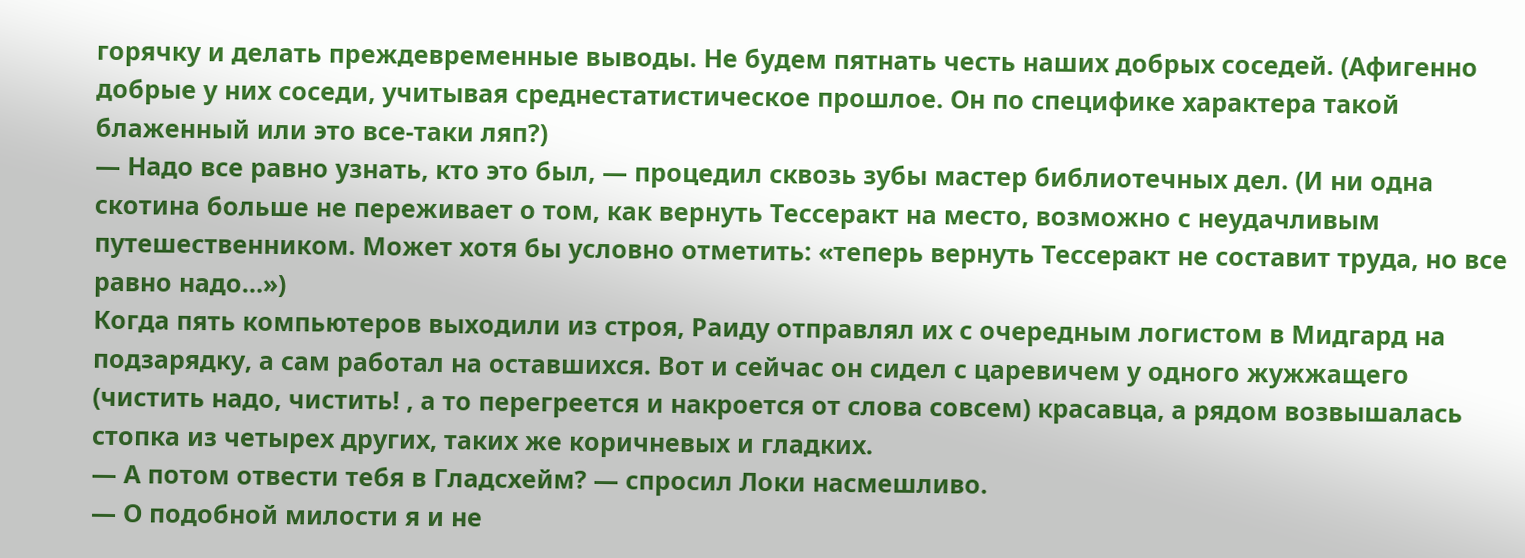горячку и делать преждевременные выводы. Не будем пятнать честь наших добрых соседей. (Афигенно добрые у них соседи, учитывая среднестатистическое прошлое. Он по специфике характера такой блаженный или это все-таки ляп?)
— Надо все равно узнать, кто это был, — процедил сквозь зубы мастер библиотечных дел. (И ни одна скотина больше не переживает о том, как вернуть Тессеракт на место, возможно с неудачливым путешественником. Может хотя бы условно отметить: «теперь вернуть Тессеракт не составит труда, но все равно надо…»)
Когда пять компьютеров выходили из строя, Раиду отправлял их с очередным логистом в Мидгард на подзарядку, а сам работал на оставшихся. Вот и сейчас он сидел с царевичем у одного жужжащего (чистить надо, чистить! , а то перегреется и накроется от слова совсем) красавца, а рядом возвышалась стопка из четырех других, таких же коричневых и гладких.
— А потом отвести тебя в Гладсхейм? — спросил Локи насмешливо.
— О подобной милости я и не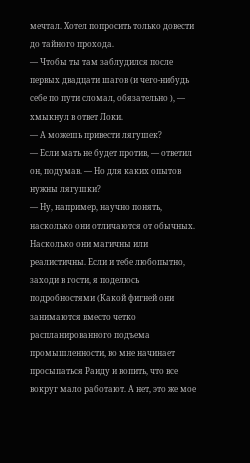мечтал. Хотел попросить только довести до тайного прохода.
— Чтобы ты там заблудился после первых двадцати шагов (и чего-нибудь себе по пути сломал, обязательно ), — хмыкнул в ответ Локи.
— А можешь привести лягушек?
— Если мать не будет против, — ответил он, подумав. — Но для каких опытов нужны лягушки?
— Ну, например, научно понять, насколько они отличаются от обычных. Насколько они магичны или реалистичны. Если и тебе любопытно, заходи в гости, я поделюсь подробностями (Какой фигней они занимаются вместо четко распланированного подъема промышленности, во мне начинает просыпаться Раиду и вопить, что все вокруг мало работают. А нет, это же мое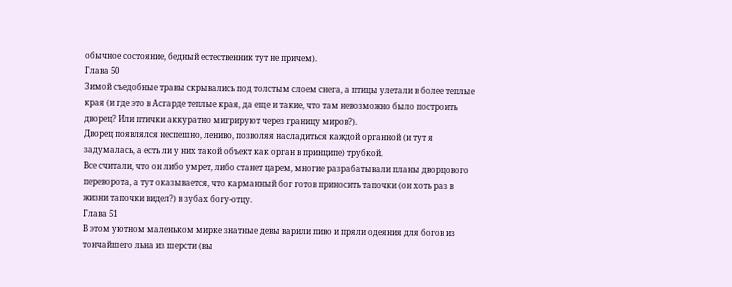обычное состояние, бедный естественник тут не причем).
Глава 50
Зимой съедобные травы скрывались под толстым слоем снега, а птицы улетали в более теплые края (и где это в Асгарде теплые края, да еще и такие, что там невозможно было построить дворец? Или птички аккуратно мигрируют через границу миров?).
Дворец появлялся неспешно, лениво, позволяя насладиться каждой органной (и тут я задумалась, а есть ли у них такой объект как орган в принципе) трубкой.
Все считали, что он либо умрет, либо станет царем, многие разрабатывали планы дворцового переворота, а тут оказывается, что карманный бог готов приносить тапочки (он хоть раз в жизни тапочки видел?) в зубах богу-отцу.
Глава 51
В этом уютном маленьком мирке знатные девы варили пиво и пряли одеяния для богов из тончайшего льна из шерсти (вы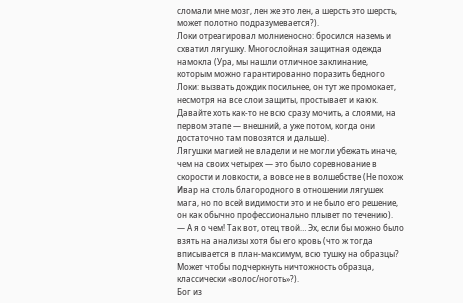сломали мне мозг, лен же это лен, а шерсть это шерсть, может полотно подразумевается?).
Локи отреагировал молниеносно: бросился наземь и схватил лягушку. Многослойная защитная одежда намокла (Ура, мы нашли отличное заклинание, которым можно гарантированно поразить бедного Локи: вызвать дождик посильнее, он тут же промокает, несмотря на все слои защиты, простывает и каюк. Давайте хоть как-то не всю сразу мочить, а слоями, на первом этапе — внешний, а уже потом, когда они достаточно там повозятся и дальше).
Лягушки магией не владели и не могли убежать иначе, чем на своих четырех — это было соревнование в скорости и ловкости, а вовсе не в волшебстве (Не похож Ивар на столь благородного в отношении лягушек мага, но по всей видимости это и не было его решение, он как обычно профессионально плывет по течению).
— А я о чем! Так вот, отец твой… Эх, если бы можно было взять на анализы хотя бы его кровь (что ж тогда вписывается в план-максимум, всю тушку на образцы? Может чтобы подчеркнуть ничтожность образца, классически «волос/ноготь»?).
Бог из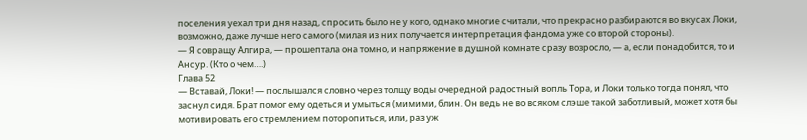поселения уехал три дня назад, спросить было не у кого, однако многие считали, что прекрасно разбираются во вкусах Локи, возможно, даже лучше него самого (милая из них получается интерпретация фандома уже со второй стороны).
— Я совращу Алгира, — прошептала она томно, и напряжение в душной комнате сразу возросло, — а, если понадобится, то и Ансур. (Кто о чем….)
Глава 52
— Вставай, Локи! — послышался словно через толщу воды очередной радостный вопль Тора, и Локи только тогда понял, что заснул сидя. Брат помог ему одеться и умыться (мимими, блин. Он ведь не во всяком слэше такой заботливый, может хотя бы мотивировать его стремлением поторопиться, или, раз уж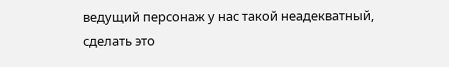ведущий персонаж у нас такой неадекватный, сделать это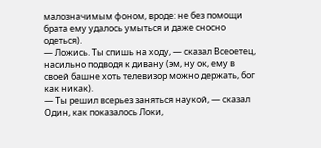малозначимым фоном, вроде: не без помощи брата ему удалось умыться и даже сносно одеться).
— Ложись. Ты спишь на ходу, — сказал Всеоетец, насильно подводя к дивану (эм, ну ок, ему в своей башне хоть телевизор можно держать, бог как никак).
— Ты решил всерьез заняться наукой, — сказал Один, как показалось Локи,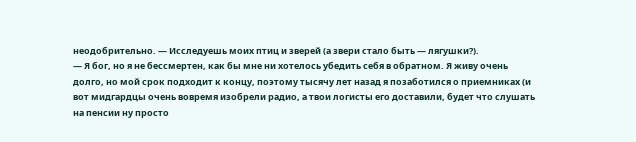неодобрительно. — Исследуешь моих птиц и зверей (а звери стало быть — лягушки?).
— Я бог, но я не бессмертен, как бы мне ни хотелось убедить себя в обратном. Я живу очень долго, но мой срок подходит к концу, поэтому тысячу лет назад я позаботился о приемниках (и вот мидгардцы очень вовремя изобрели радио, а твои логисты его доставили, будет что слушать на пенсии ну просто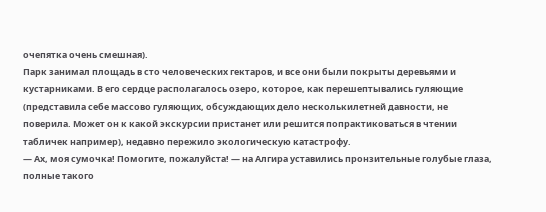очепятка очень смешная).
Парк занимал площадь в сто человеческих гектаров, и все они были покрыты деревьями и кустарниками. В его сердце располагалось озеро, которое, как перешептывались гуляющие (представила себе массово гуляющих, обсуждающих дело несколькилетней давности, не поверила. Может он к какой экскурсии пристанет или решится попрактиковаться в чтении табличек например), недавно пережило экологическую катастрофу.
— Ах, моя сумочка! Помогите, пожалуйста! — на Алгира уставились пронзительные голубые глаза, полные такого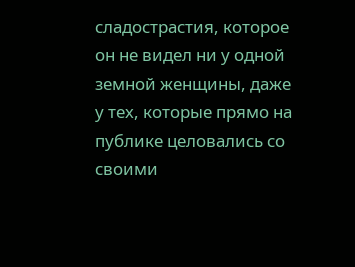сладострастия, которое он не видел ни у одной земной женщины, даже у тех, которые прямо на публике целовались со своими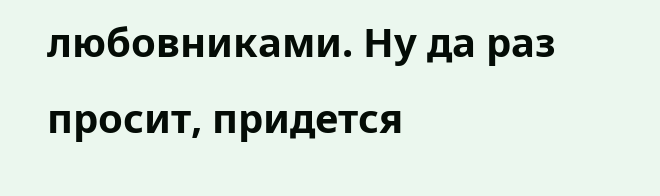любовниками. Ну да раз просит, придется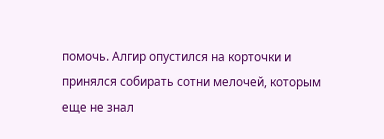помочь. Алгир опустился на корточки и принялся собирать сотни мелочей, которым еще не знал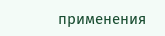применения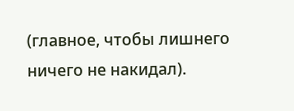(главное, чтобы лишнего ничего не накидал).